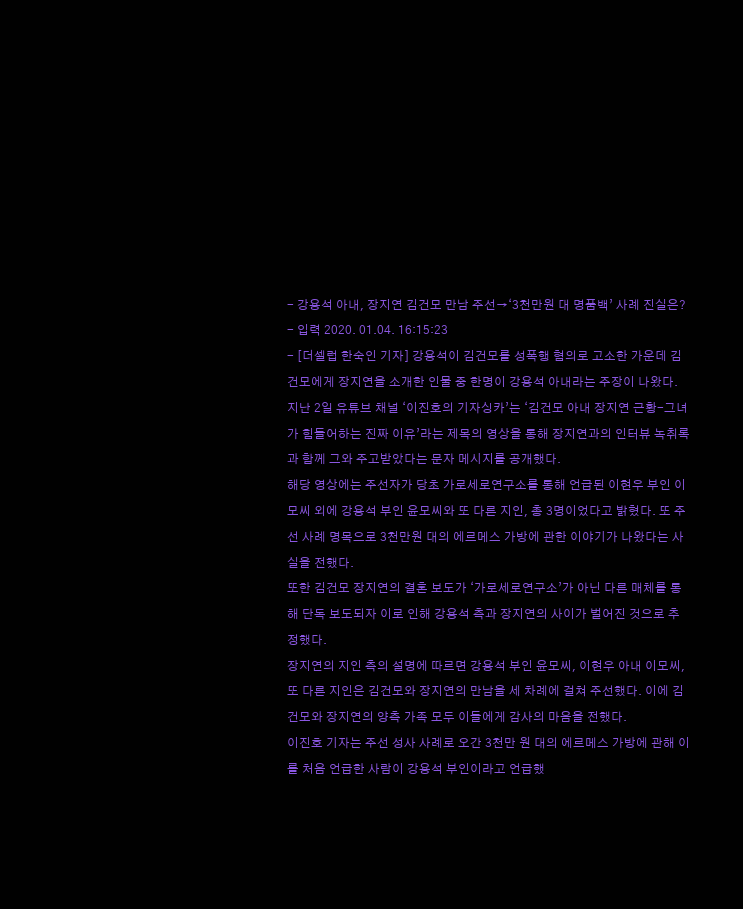- 강용석 아내, 장지연 김건모 만남 주선→‘3천만원 대 명품백’ 사례 진실은?
- 입력 2020. 01.04. 16:15:23
- [더셀럽 한숙인 기자] 강용석이 김건모를 성폭행 혐의로 고소한 가운데 김건모에게 장지연을 소개한 인물 중 한명이 강용석 아내라는 주장이 나왔다.
지난 2일 유튜브 채널 ‘이진호의 기자싱카’는 ‘김건모 아내 장지연 근황-그녀가 힘들어하는 진짜 이유’라는 제목의 영상을 통해 장지연과의 인터뷰 녹취록과 함께 그와 주고받았다는 문자 메시지를 공개했다.
해당 영상에는 주선자가 당초 가로세로연구소를 통해 언급된 이현우 부인 이모씨 외에 강용석 부인 윤모씨와 또 다른 지인, 총 3명이었다고 밝혔다. 또 주선 사례 명목으로 3천만원 대의 에르메스 가방에 관한 이야기가 나왔다는 사실을 전했다.
또한 김건모 장지연의 결혼 보도가 ‘가로세로연구소’가 아닌 다른 매체를 통해 단독 보도되자 이로 인해 강용석 측과 장지연의 사이가 벌어진 것으로 추정했다.
장지연의 지인 측의 설명에 따르면 강용석 부인 윤모씨, 이현우 아내 이모씨, 또 다른 지인은 김건모와 장지연의 만남을 세 차례에 걸쳐 주선했다. 이에 김건모와 장지연의 양측 가족 모두 이들에게 감사의 마음을 전했다.
이진호 기자는 주선 성사 사례로 오간 3천만 원 대의 에르메스 가방에 관해 이를 처음 언급한 사람이 강용석 부인이라고 언급했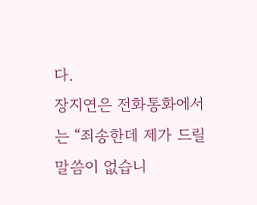다.
장지연은 전화통화에서는 “죄송한데 제가 드릴 말씀이 없습니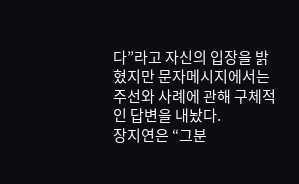다”라고 자신의 입장을 밝혔지만 문자메시지에서는 주선와 사례에 관해 구체적인 답변을 내놨다.
장지연은 “그분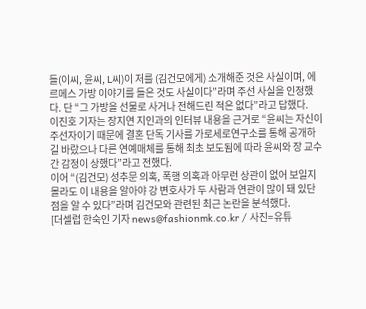들(이씨, 윤씨, L씨)이 저를 (김건모에게) 소개해준 것은 사실이며, 에르메스 가방 이야기를 들은 것도 사실이다”라며 주선 사실을 인정했다. 단 “그 가방을 선물로 사거나 전해드린 적은 없다”라고 답했다.
이진호 기자는 장지연 지인과의 인터뷰 내용을 근거로 “윤씨는 자신이 주선자이기 때문에 결혼 단독 기사를 가로세로연구소를 통해 공개하길 바랐으나 다른 연예매체를 통해 최초 보도됨에 따라 윤씨와 장 교수 간 감정이 상했다”라고 전했다.
이어 “(김건모) 성추문 의혹, 폭행 의혹과 아무런 상관이 없어 보일지 몰라도 이 내용을 알아야 강 변호사가 두 사람과 연관이 많이 돼 있단 점을 알 수 있다”라며 김건모와 관련된 최근 논란을 분석했다.
[더셀럽 한숙인 기자 news@fashionmk.co.kr / 사진=유튜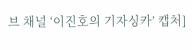브 채널 ‘이진호의 기자싱카’ 캡처]